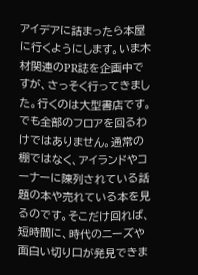アイデアに詰まったら本屋に行くようにします。いま木材関連のPR誌を企画中ですが、さっそく行ってきました。行くのは大型書店です。でも全部のフロアを回るわけではありません。通常の棚ではなく、アイランドやコーナーに陳列されている話題の本や売れている本を見るのです。そこだけ回れば、短時間に、時代のニーズや面白い切り口が発見できま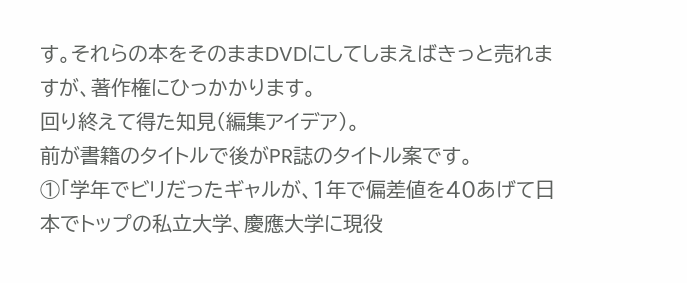す。それらの本をそのままDVDにしてしまえばきっと売れますが、著作権にひっかかります。
回り終えて得た知見(編集アイデア)。
前が書籍のタイトルで後がPR誌のタイトル案です。
①「学年でビリだったギャルが、1年で偏差値を40あげて日本でトップの私立大学、慶應大学に現役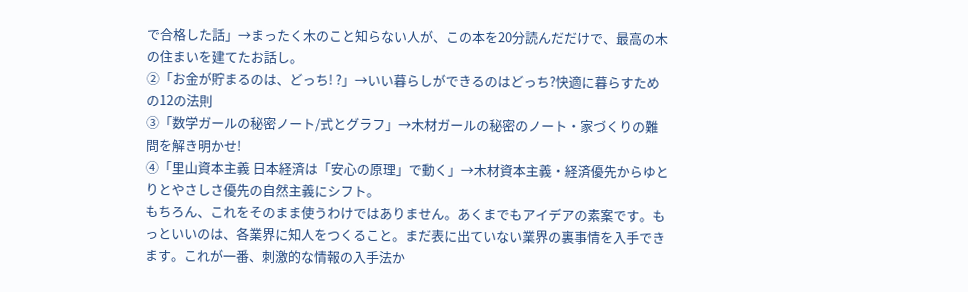で合格した話」→まったく木のこと知らない人が、この本を20分読んだだけで、最高の木の住まいを建てたお話し。
②「お金が貯まるのは、どっち! ?」→いい暮らしができるのはどっち?快適に暮らすための12の法則
③「数学ガールの秘密ノート/式とグラフ」→木材ガールの秘密のノート・家づくりの難問を解き明かせ!
④「里山資本主義 日本経済は「安心の原理」で動く」→木材資本主義・経済優先からゆとりとやさしさ優先の自然主義にシフト。
もちろん、これをそのまま使うわけではありません。あくまでもアイデアの素案です。もっといいのは、各業界に知人をつくること。まだ表に出ていない業界の裏事情を入手できます。これが一番、刺激的な情報の入手法か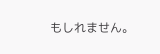もしれません。